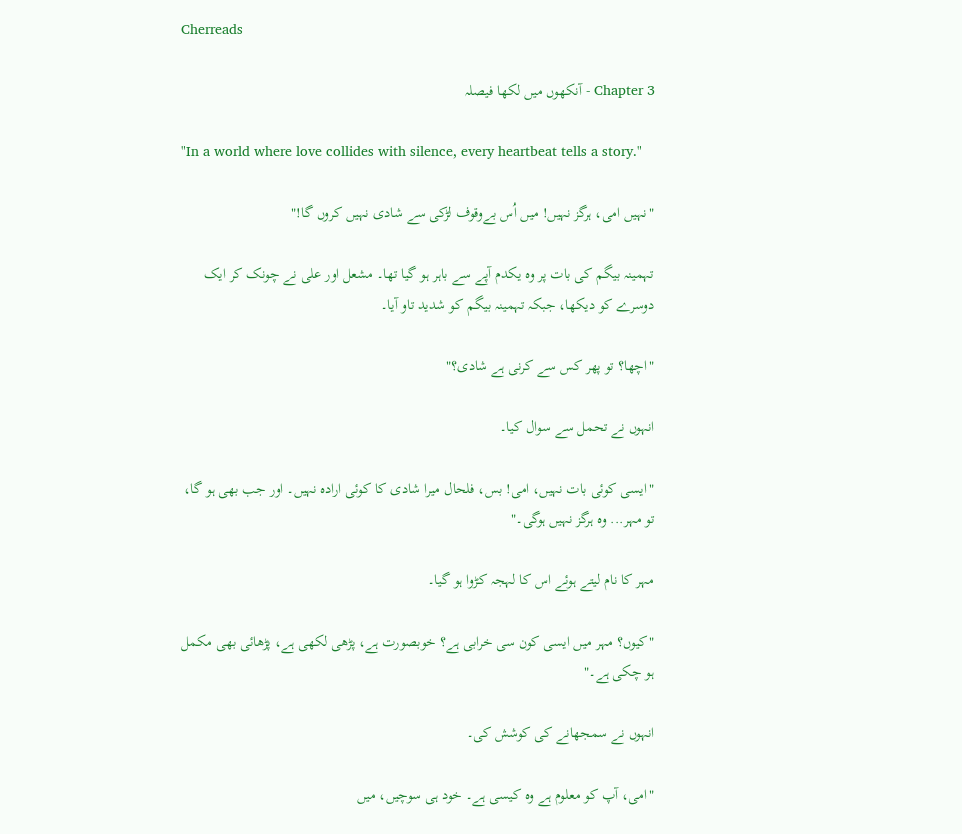Cherreads

Chapter 3 - آنکھوں میں لکھا فیصلہ

"In a world where love collides with silence, every heartbeat tells a story."

"نہیں امی، ہرگز نہیں! میں اُس بےوقوف لڑکی سے شادی نہیں کروں گا!"

تہمینہ بیگم کی بات پر وہ یکدم آپے سے باہر ہو گیا تھا۔ مشعل اور علی نے چونک کر ایک دوسرے کو دیکھا، جبکہ تہمینہ بیگم کو شدید تاو آیا۔

"اچھا؟ تو پھر کس سے کرنی ہے شادی؟"

انہوں نے تحمل سے سوال کیا۔

"ایسی کوئی بات نہیں، امی! بس، فلحال میرا شادی کا کوئی ارادہ نہیں۔ اور جب بھی ہو گا، تو مہر... وہ ہرگز نہیں ہوگی۔"

مہر کا نام لیتے ہوئے اس کا لہجہ کڑوا ہو گیا۔

"کیوں؟ مہر میں ایسی کون سی خرابی ہے؟ خوبصورت ہے، پڑھی لکھی ہے، پڑھائی بھی مکمل ہو چکی ہے۔"

انہوں نے سمجھانے کی کوشش کی۔

"امی، آپ کو معلوم ہے وہ کیسی ہے۔ خود ہی سوچیں، میں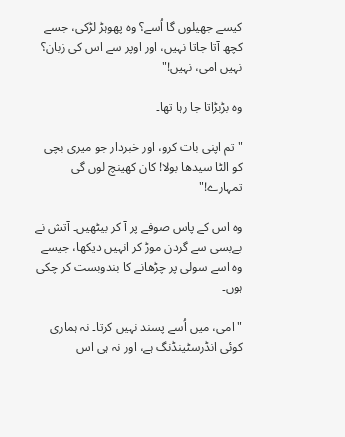کیسے جھیلوں گا اُسے؟ وہ پھوہڑ لڑکی، جسے کچھ آتا جاتا نہیں، اور اوپر سے اس کی زبان؟ نہیں امی، نہیں!"

وہ بڑبڑاتا جا رہا تھا۔

"تم اپنی بات کرو، اور خبردار جو میری بچی کو الٹا سیدھا بولا! کان کھینچ لوں گی تمہارے!"

وہ اس کے پاس صوفے پر آ کر بیٹھیں۔ آتش نے بےبسی سے گردن موڑ کر انہیں دیکھا، جیسے وہ اسے سولی پر چڑھانے کا بندوبست کر چکی ہوں۔

"امی، میں اُسے پسند نہیں کرتا۔ نہ ہماری کوئی انڈرسٹینڈنگ ہے، اور نہ ہی اس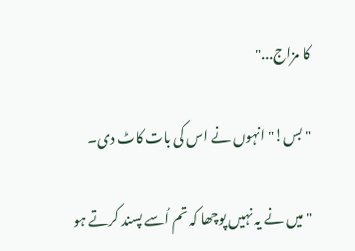کا مزاج..."

"بس!" انہوں نے اس کی بات کاٹ دی۔

"میں نے یہ نہیں پوچھا کہ تم اُسے پسند کرتے ہو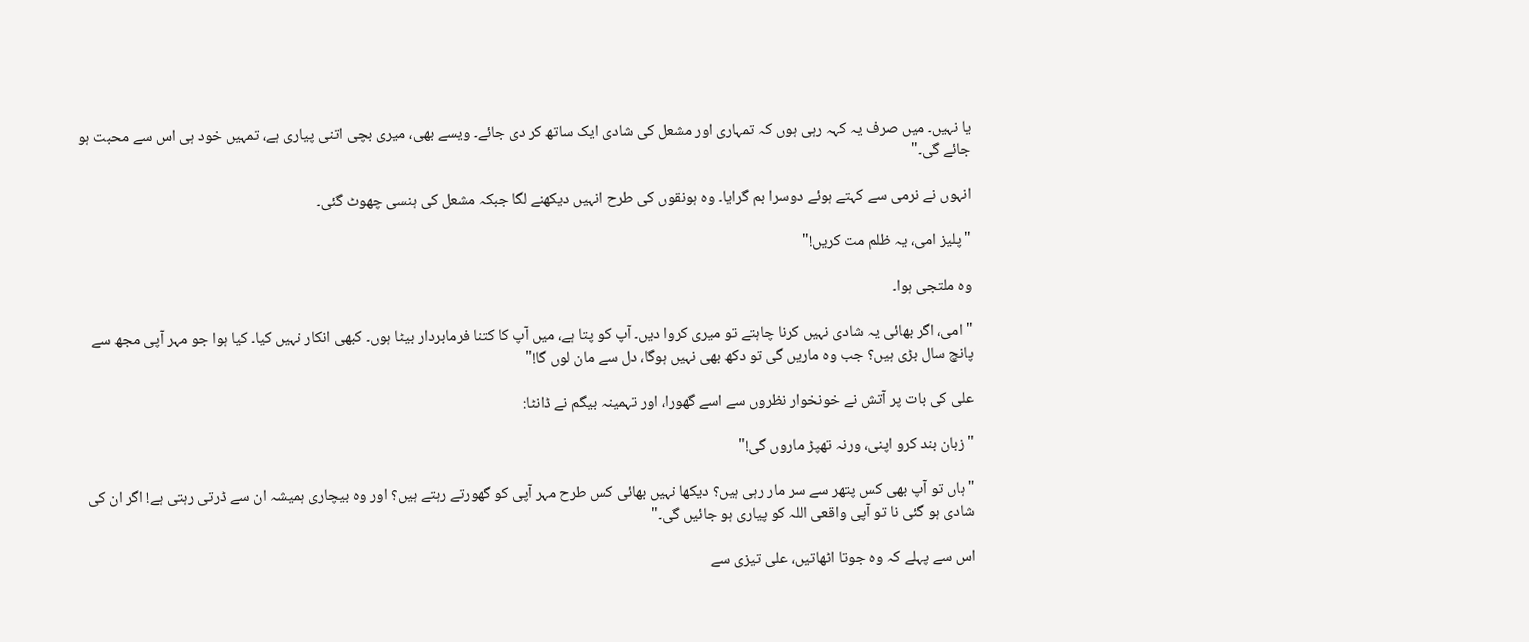یا نہیں۔ میں صرف یہ کہہ رہی ہوں کہ تمہاری اور مشعل کی شادی ایک ساتھ کر دی جائے۔ ویسے بھی، میری بچی اتنی پیاری ہے، تمہیں خود ہی اس سے محبت ہو جائے گی۔"

انہوں نے نرمی سے کہتے ہوئے دوسرا بم گرایا۔ وہ ہونقوں کی طرح انہیں دیکھنے لگا جبکہ مشعل کی ہنسی چھوٹ گئی۔

"پلیز امی، یہ ظلم مت کریں!"

وہ ملتجی ہوا۔

"امی، اگر بھائی یہ شادی نہیں کرنا چاہتے تو میری کروا دیں۔ آپ کو پتا ہے، میں آپ کا کتنا فرمابردار بیٹا ہوں۔ کبھی انکار نہیں کیا۔ کیا ہوا جو مہر آپی مجھ سے پانچ سال بڑی ہیں؟ جب وہ ماریں گی تو دکھ بھی نہیں ہوگا، دل سے مان لوں گا!"

علی کی بات پر آتش نے خونخوار نظروں سے اسے گھورا، اور تہمینہ بیگم نے ڈانٹا:

"زبان بند کرو اپنی، ورنہ تھپڑ ماروں گی!"

"ہاں تو آپ بھی کس پتھر سے سر مار رہی ہیں؟ دیکھا نہیں بھائی کس طرح مہر آپی کو گھورتے رہتے ہیں؟ اور وہ بیچاری ہمیشہ ان سے ڈرتی رہتی ہے! اگر ان کی شادی ہو گئی نا تو آپی واقعی اللہ کو پیاری ہو جائیں گی۔"

اس سے پہلے کہ وہ جوتا اٹھاتیں، علی تیزی سے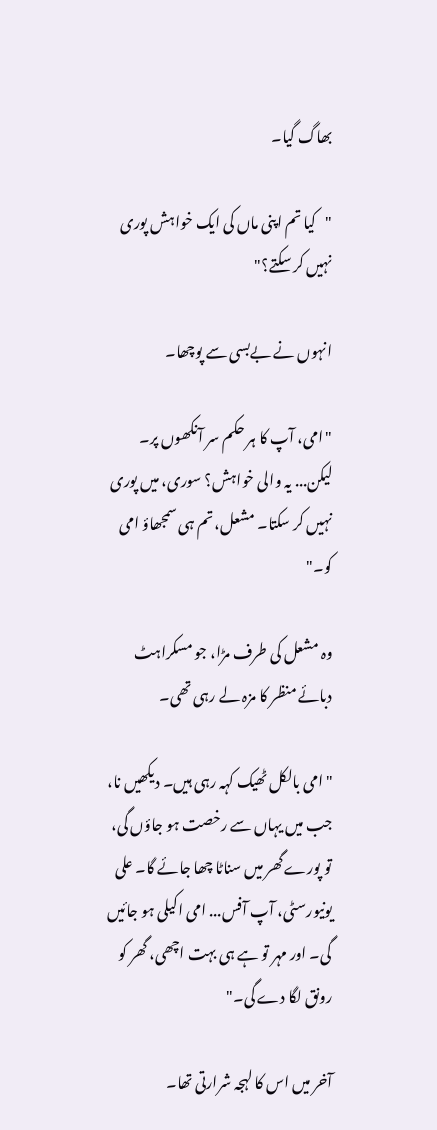بھاگ گیا۔

"کیا تم اپنی ماں کی ایک خواہش پوری نہیں کر سکتے؟"

انہوں نے بےبسی سے پوچھا۔

"امی، آپ کا ہر حکم سر آنکھوں پر۔ لیکن... یہ والی خواہش؟ سوری، میں پوری نہیں کر سکتا۔ مشعل، تم ہی سمجھاؤ امی کو۔"

وہ مشعل کی طرف مڑا، جو مسکراہٹ دبائے منظر کا مزہ لے رہی تھی۔

"امی بالکل ٹھیک کہہ رہی ہیں۔ دیکھیں نا، جب میں یہاں سے رخصت ہو جاؤں گی، تو پورے گھر میں سناٹا چھا جائے گا۔ علی یونیورسٹی، آپ آفس... امی اکیلی ہو جائیں گی۔ اور مہر تو ہے ہی بہت اچھی، گھر کو رونق لگا دے گی۔"

آخر میں اس کا لہجہ شرارتی تھا۔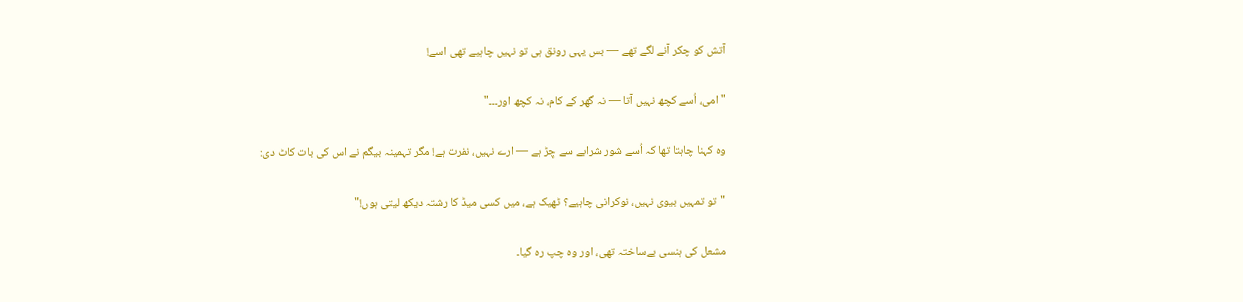آتش کو چکر آنے لگے تھے — بس یہی رونق ہی تو نہیں چاہیے تھی اسے!

"امی، اُسے کچھ نہیں آتا — نہ گھر کے کام، نہ کچھ اور۔۔۔"

وہ کہنا چاہتا تھا کہ اُسے شور شرابے سے چِڑ ہے — ارے نہیں، نفرت ہے! مگر تہمینہ بیگم نے اس کی بات کاٹ دی:

"تو تمہیں بیوی نہیں، نوکرانی چاہیے؟ ٹھیک ہے، میں کسی میڈ کا رشتہ دیکھ لیتی ہوں!"

مشعل کی ہنسی بےساختہ تھی، اور وہ چپ رہ گیا۔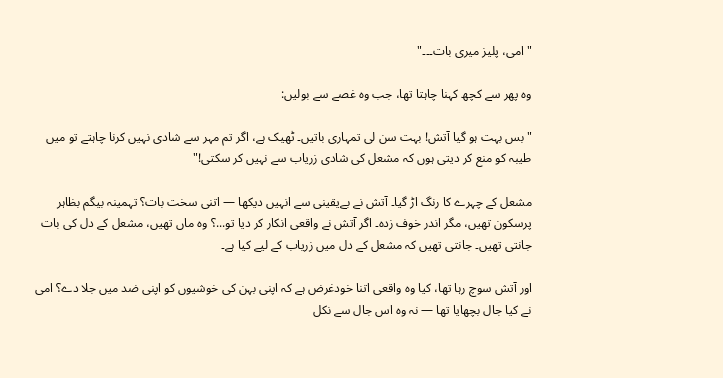"امی، پلیز میری بات۔۔۔"

وہ پھر سے کچھ کہنا چاہتا تھا، جب وہ غصے سے بولیں:

"بس بہت ہو گیا آتش! بہت سن لی تمہاری باتیں۔ ٹھیک ہے، اگر تم مہر سے شادی نہیں کرنا چاہتے تو میں طیبہ کو منع کر دیتی ہوں کہ مشعل کی شادی زریاب سے نہیں کر سکتی!"

مشعل کے چہرے کا رنگ اڑ گیا۔ آتش نے بےیقینی سے انہیں دیکھا — اتنی سخت بات؟ تہمینہ بیگم بظاہر پرسکون تھیں، مگر اندر خوف زدہ۔ اگر آتش نے واقعی انکار کر دیا تو...؟ وہ ماں تھیں، مشعل کے دل کی بات جانتی تھیں۔ جانتی تھیں کہ مشعل کے دل میں زریاب کے لیے کیا ہے۔

اور آتش سوچ رہا تھا، کیا وہ واقعی اتنا خودغرض ہے کہ اپنی بہن کی خوشیوں کو اپنی ضد میں جلا دے؟ امی نے کیا جال بچھایا تھا — نہ وہ اس جال سے نکل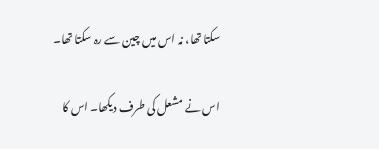سکتا تھا، نہ اس میں چین سے رہ سکتا تھا۔

اس نے مشعل کی طرف دیکھا۔ اس کا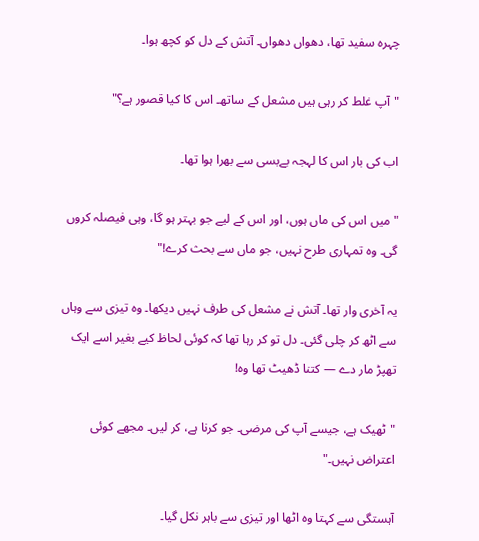چہرہ سفید تھا، دھواں دھواں۔ آتش کے دل کو کچھ ہوا۔

"آپ غلط کر رہی ہیں مشعل کے ساتھ۔ اس کا کیا قصور ہے؟"

اب کی بار اس کا لہجہ بےبسی سے بھرا ہوا تھا۔

"میں اس کی ماں ہوں، اور اس کے لیے جو بہتر ہو گا، وہی فیصلہ کروں گی۔ وہ تمہاری طرح نہیں، جو ماں سے بحث کرے!"

یہ آخری وار تھا۔ آتش نے مشعل کی طرف نہیں دیکھا۔ وہ تیزی سے وہاں سے اٹھ کر چلی گئی۔ دل تو کر رہا تھا کہ کوئی لحاظ کیے بغیر اسے ایک تھپڑ مار دے — کتنا ڈھیٹ تھا وہ!

"ٹھیک ہے، جیسے آپ کی مرضی۔ جو کرنا ہے، کر لیں۔ مجھے کوئی اعتراض نہیں۔"

آہستگی سے کہتا وہ اٹھا اور تیزی سے باہر نکل گیا۔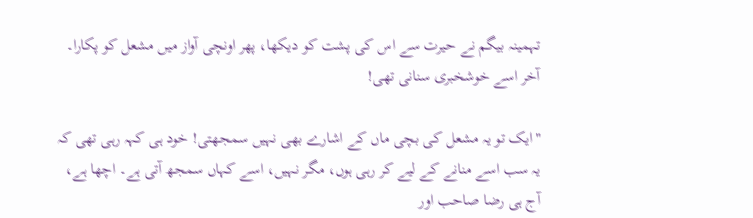تہمینہ بیگم نے حیرت سے اس کی پشت کو دیکھا، پھر اونچی آواز میں مشعل کو پکارا۔ آخر اسے خوشخبری سنانی تھی!

"ایک تو یہ مشعل کی بچی ماں کے اشارے بھی نہیں سمجھتی! خود ہی کہہ رہی تھی کہ یہ سب اسے منانے کے لیے کر رہی ہوں، مگر نہیں، اسے کہاں سمجھ آتی ہے۔ اچھا ہے، آج ہی رضا صاحب اور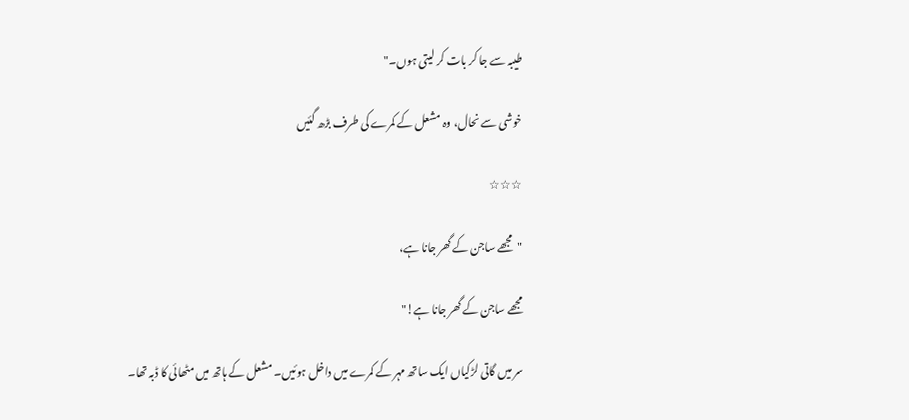طیبہ سے جا کر بات کر لیتی ہوں۔"

خوشی سے نحال، وہ مشعل کے کمرے کی طرف بڑھ گئیں

☆☆☆

"مجھے ساجن کے گھر جانا ہے،

مجھے ساجن کے گھر جانا ہے!"

سر میں گاتی لڑکیاں ایک ساتھ مہر کے کمرے میں داخل ہوئیں۔ مشعل کے ہاتھ میں مٹھائی کا ڈبہ تھا۔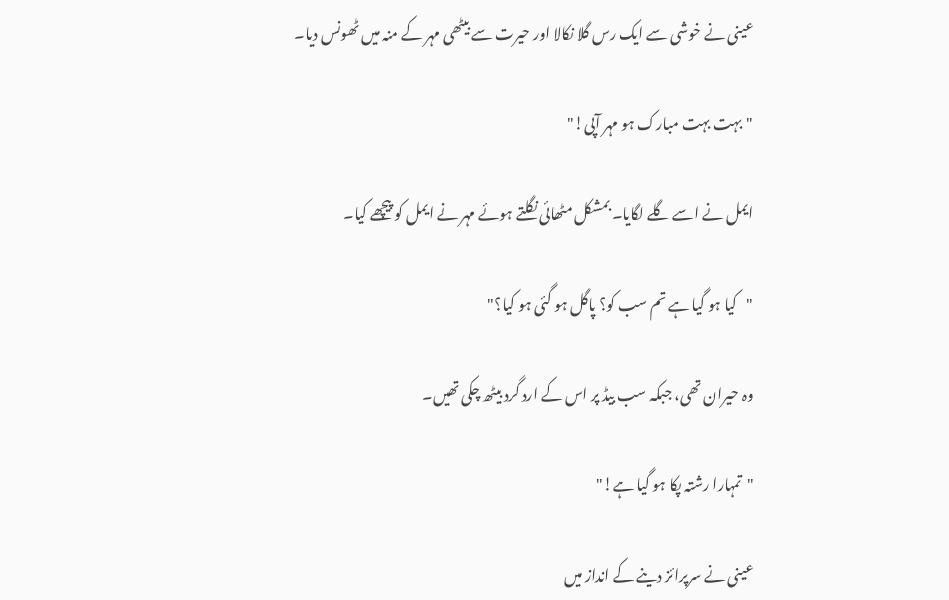عینی نے خوشی سے ایک رس گلا نکالا اور حیرت سے بیٹھی مہر کے منہ میں ٹھونس دیا۔

"بہت بہت مبارک ہو مہر آپی!"

ایمل نے اسے گلے لگایا۔ بمشکل مٹھائی نگلتے ہوئے مہر نے ایمل کو پیچھے کیا۔

"کیا ہو گیا ہے تم سب کو؟ پاگل ہو گئی ہو کیا؟"

وہ حیران تھی، جبکہ سب بیڈ پر اس کے ارد گرد بیٹھ چکی تھیں۔

"تمہارا رشتہ پکا ہو گیا ہے!"

عینی نے سرپرائز دینے کے انداز میں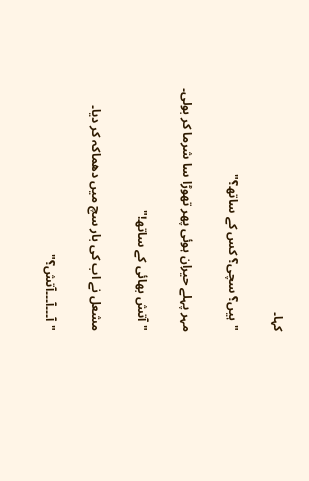کہا۔

"ہیں؟ سچی؟ کس کے ساتھ؟"

مہر پہلے حیران ہوئی پھر تھوڑا سا شرما کر بولی۔

"آتش بھائی کے ساتھ!"

مشعل نے اب کی بار سچ میں دھماکہ کر دیا۔

"آ۔۔۔آ۔۔۔آتش؟"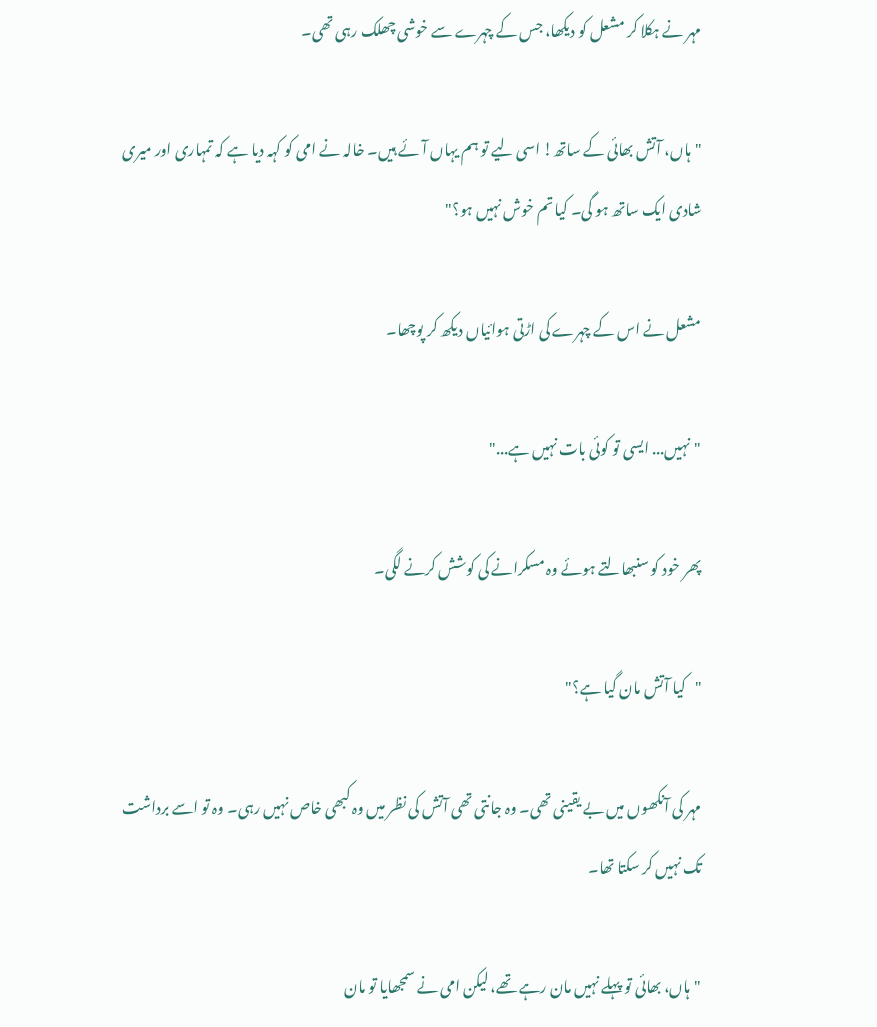مہر نے ہکلا کر مشعل کو دیکھا، جس کے چہرے سے خوشی چھلک رہی تھی۔

"ہاں، آتش بھائی کے ساتھ! اسی لیے تو ہم یہاں آئے ہیں۔ خالہ نے امی کو کہہ دیا ہے کہ تمہاری اور میری شادی ایک ساتھ ہو گی۔ کیا تم خوش نہیں ہو؟"

مشعل نے اس کے چہرے کی اڑتی ہوائیاں دیکھ کر پوچھا۔

"نہیں... ایسی تو کوئی بات نہیں ہے..."

پھر خود کو سنبھالتے ہوئے وہ مسکرانے کی کوشش کرنے لگی۔

"کیا آتش مان گیا ہے؟"

مہر کی آنکھوں میں بے یقینی تھی۔ وہ جانتی تھی آتش کی نظر میں وہ کبھی خاص نہیں رہی۔ وہ تو اسے برداشت تک نہیں کر سکتا تھا۔

"ہاں، بھائی تو پہلے نہیں مان رہے تھے، لیکن امی نے سمجھایا تو مان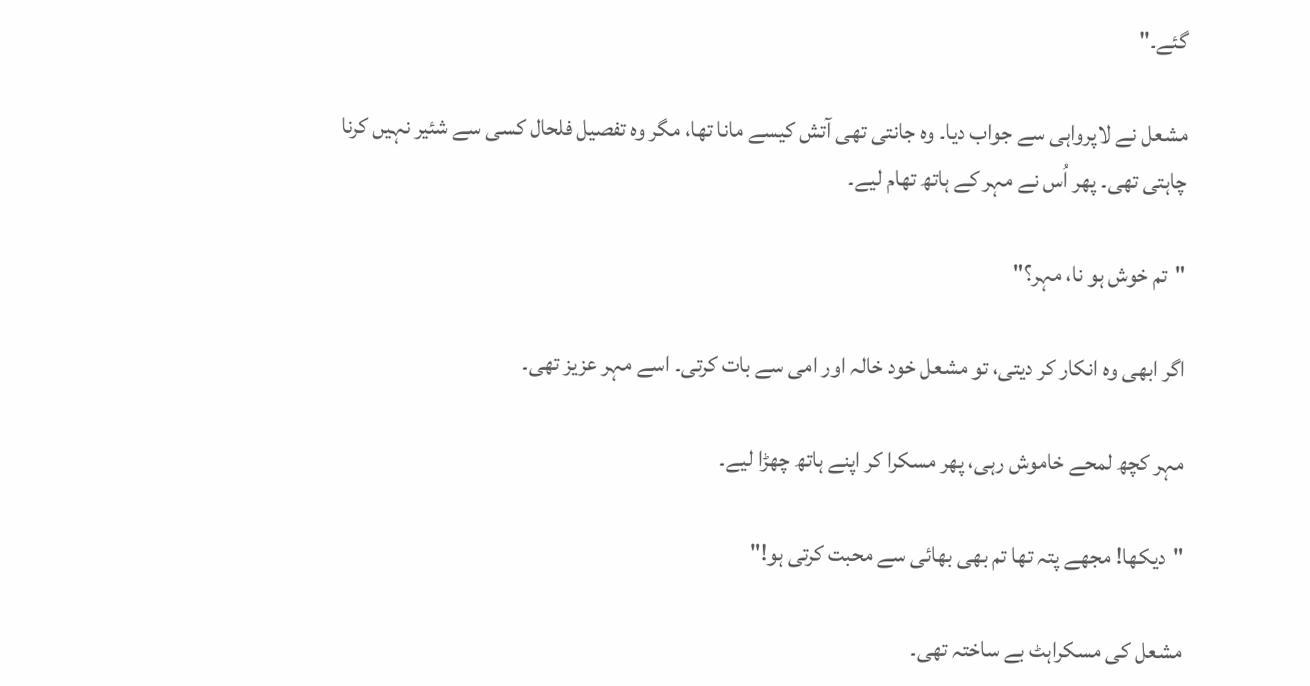گئے۔"

مشعل نے لاپرواہی سے جواب دیا۔ وہ جانتی تھی آتش کیسے مانا تھا، مگر وہ تفصیل فلحال کسی سے شئیر نہیں کرنا چاہتی تھی۔ پھر اُس نے مہر کے ہاتھ تھام لیے۔

"تم خوش ہو نا، مہر؟"

اگر ابھی وہ انکار کر دیتی، تو مشعل خود خالہ اور امی سے بات کرتی۔ اسے مہر عزیز تھی۔

مہر کچھ لمحے خاموش رہی، پھر مسکرا کر اپنے ہاتھ چھڑا لیے۔

"دیکھا! مجھے پتہ تھا تم بھی بھائی سے محبت کرتی ہو!"

مشعل کی مسکراہٹ بے ساختہ تھی۔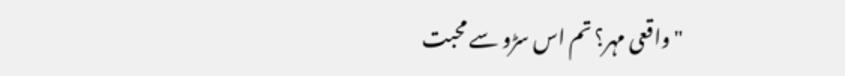"واقعی مہر؟ تم اس سڑو سے محبت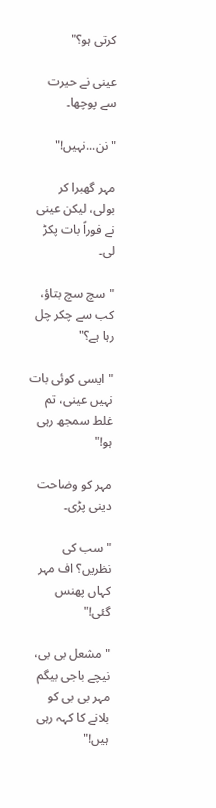کرتی ہو؟"

عینی نے حیرت سے پوچھا۔

"نن...نہیں!"

مہر گھبرا کر بولی، لیکن عینی نے فوراً بات پکڑ لی۔

"سچ سچ بتاؤ، کب سے چکر چل رہا ہے؟"

"ایسی کوئی بات نہیں عینی، تم غلط سمجھ رہی ہو!"

مہر کو وضاحت دینی پڑی۔

"سب کی نظریں؟ اف مہر کہاں پھنس گئی!"

"مشعل بی بی، نیچے باجی بیگم مہر بی بی کو بلانے کا کہہ رہی ہیں!"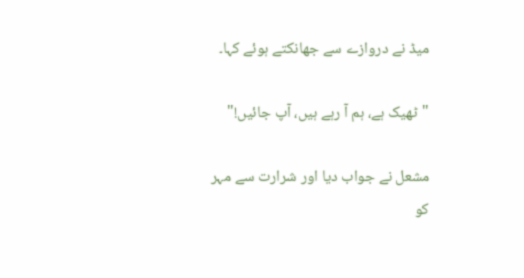میڈ نے دروازے سے جھانکتے ہوئے کہا۔

"ٹھیک ہے، ہم آ رہے ہیں، آپ جائیں!"

مشعل نے جواب دیا اور شرارت سے مہر کو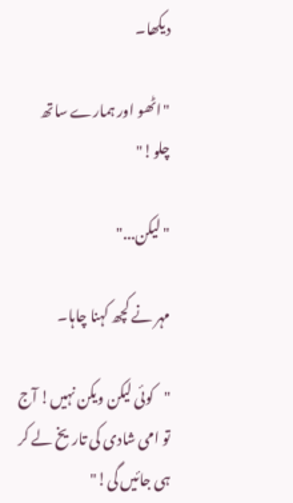دیکھا۔

"اٹھو اور ہمارے ساتھ چلو!"

"لیکن..."

مہر نے کچھ کہنا چاہا۔

"کوئی لیکن ویکن نہیں! آج تو امی شادی کی تاریخ لے کر ہی جائیں گی!"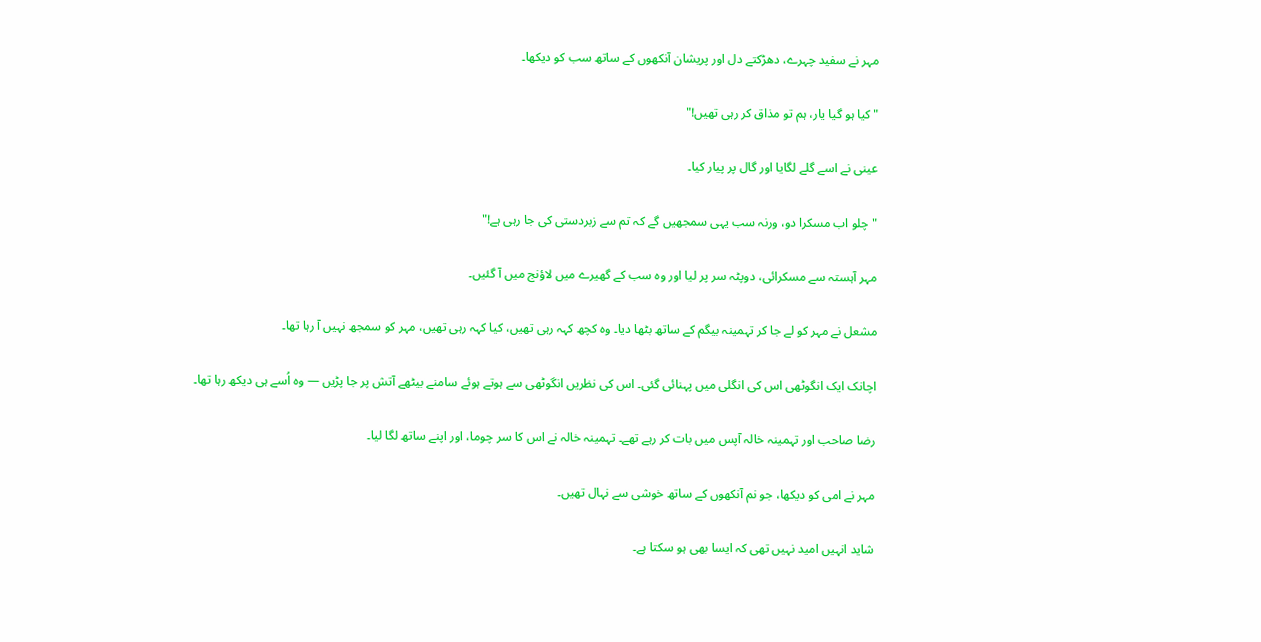مہر نے سفید چہرے، دھڑکتے دل اور پریشان آنکھوں کے ساتھ سب کو دیکھا۔

"کیا ہو گیا یار، ہم تو مذاق کر رہی تھیں!"

عینی نے اسے گلے لگایا اور گال پر پیار کیا۔

"چلو اب مسکرا دو، ورنہ سب یہی سمجھیں گے کہ تم سے زبردستی کی جا رہی ہے!"

مہر آہستہ سے مسکرائی، دوپٹہ سر پر لیا اور وہ سب کے گھیرے میں لاؤنج میں آ گئیں۔

مشعل نے مہر کو لے جا کر تہمینہ بیگم کے ساتھ بٹھا دیا۔ وہ کچھ کہہ رہی تھیں، کیا کہہ رہی تھیں، مہر کو سمجھ نہیں آ رہا تھا۔

اچانک ایک انگوٹھی اس کی انگلی میں پہنائی گئی۔ اس کی نظریں انگوٹھی سے ہوتے ہوئے سامنے بیٹھے آتش پر جا پڑیں — وہ اُسے ہی دیکھ رہا تھا۔

رضا صاحب اور تہمینہ خالہ آپس میں بات کر رہے تھے۔ تہمینہ خالہ نے اس کا سر چوما، اور اپنے ساتھ لگا لیا۔

مہر نے امی کو دیکھا، جو نم آنکھوں کے ساتھ خوشی سے نہال تھیں۔

شاید انہیں امید نہیں تھی کہ ایسا بھی ہو سکتا ہے۔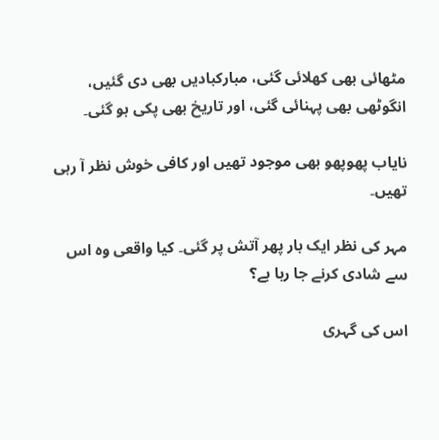مٹھائی بھی کھلائی گئی، مبارکبادیں بھی دی گئیں، انگوٹھی بھی پہنائی گئی، اور تاریخ بھی پکی ہو گئی۔

نایاب پھوپھو بھی موجود تھیں اور کافی خوش نظر آ رہی تھیں۔

مہر کی نظر ایک بار پھر آتش پر گئی۔ کیا واقعی وہ اس سے شادی کرنے جا رہا ہے؟

اس کی گہری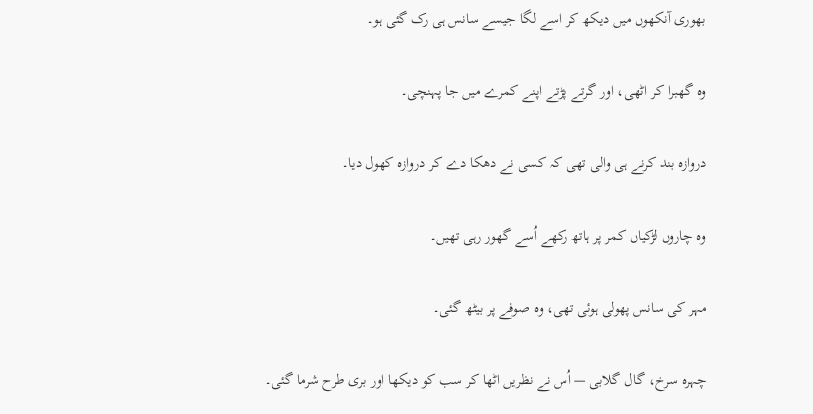بھوری آنکھوں میں دیکھ کر اسے لگا جیسے سانس ہی رک گئی ہو۔

وہ گھبرا کر اٹھی، اور گرتے پڑتے اپنے کمرے میں جا پہنچی۔

دروازہ بند کرنے ہی والی تھی کہ کسی نے دھکا دے کر دروازہ کھول دیا۔

وہ چاروں لڑکیاں کمر پر ہاتھ رکھے اُسے گھور رہی تھیں۔

مہر کی سانس پھولی ہوئی تھی، وہ صوفے پر بیٹھ گئی۔

چہرہ سرخ، گال گلابی — اُس نے نظریں اٹھا کر سب کو دیکھا اور بری طرح شرما گئی۔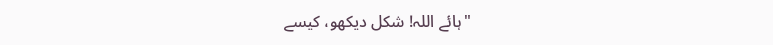"ہائے اللہ! شکل دیکھو، کیسے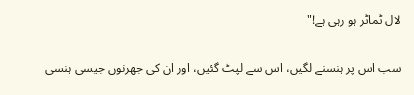لال ٹماٹر ہو رہی ہے!"

سب اس پر ہنسنے لگیں، اس سے لپٹ گئیں، اور ان کی جھرنوں جیسی ہنسی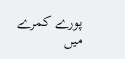پورے کمرے میں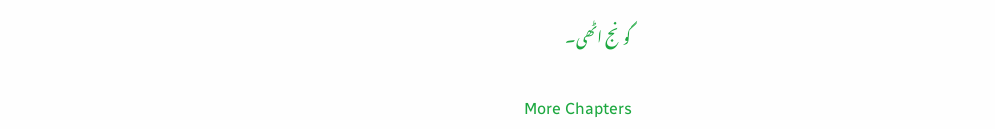گونج اٹھی۔

More Chapters